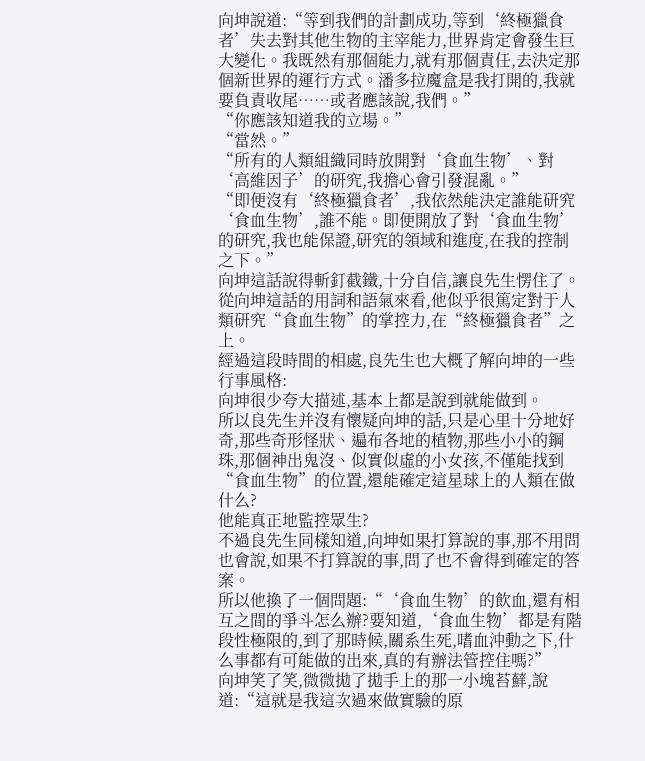向坤說道:“等到我們的計劃成功,等到‘終極獵食者’失去對其他生物的主宰能力,世界肯定會發生巨大變化。我既然有那個能力,就有那個責任,去決定那個新世界的運行方式。潘多拉魔盒是我打開的,我就要負責收尾……或者應該說,我們。”
“你應該知道我的立場。”
“當然。”
“所有的人類組織同時放開對‘食血生物’、對‘高維因子’的研究,我擔心會引發混亂。”
“即便沒有‘終極獵食者’,我依然能決定誰能研究‘食血生物’,誰不能。即便開放了對‘食血生物’的研究,我也能保證,研究的領域和進度,在我的控制之下。”
向坤這話說得斬釘截鐵,十分自信,讓良先生愣住了。
從向坤這話的用詞和語氣來看,他似乎很篤定對于人類研究“食血生物”的掌控力,在“終極獵食者”之上。
經過這段時間的相處,良先生也大概了解向坤的一些行事風格:
向坤很少夸大描述,基本上都是說到就能做到。
所以良先生并沒有懷疑向坤的話,只是心里十分地好奇,那些奇形怪狀、遍布各地的植物,那些小小的鋼珠,那個神出鬼沒、似實似虛的小女孩,不僅能找到“食血生物”的位置,還能確定這星球上的人類在做什么?
他能真正地監控眾生?
不過良先生同樣知道,向坤如果打算說的事,那不用問也會說,如果不打算說的事,問了也不會得到確定的答案。
所以他換了一個問題:“‘食血生物’的飲血,還有相互之間的爭斗怎么辦?要知道,‘食血生物’都是有階段性極限的,到了那時候,關系生死,嗜血沖動之下,什么事都有可能做的出來,真的有辦法管控住嗎?”
向坤笑了笑,微微拋了拋手上的那一小塊苔蘚,說道:“這就是我這次過來做實驗的原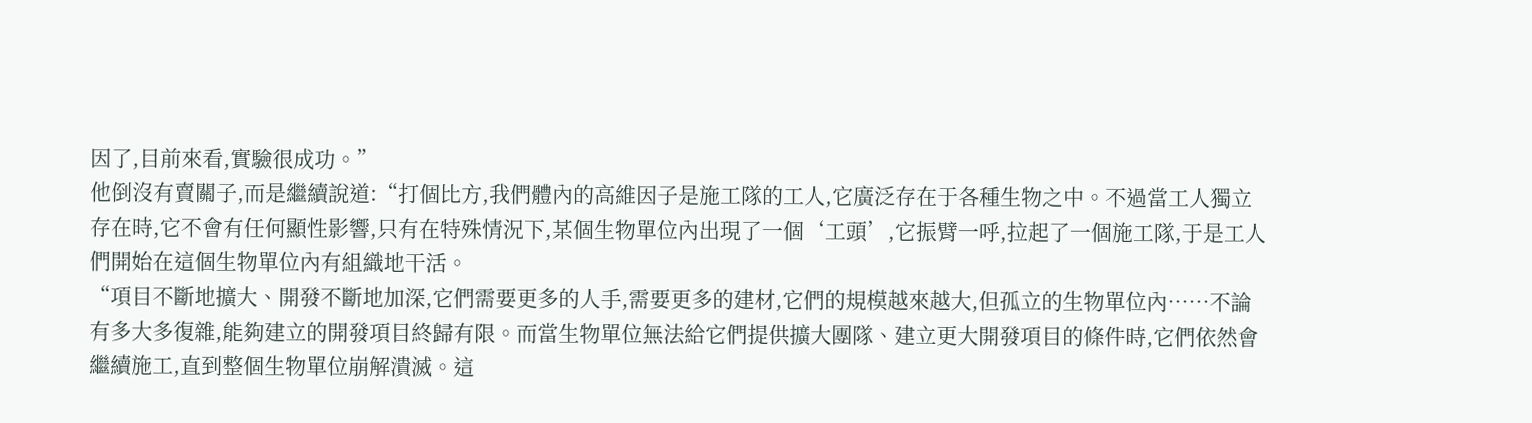因了,目前來看,實驗很成功。”
他倒沒有賣關子,而是繼續說道:“打個比方,我們體內的高維因子是施工隊的工人,它廣泛存在于各種生物之中。不過當工人獨立存在時,它不會有任何顯性影響,只有在特殊情況下,某個生物單位內出現了一個‘工頭’,它振臂一呼,拉起了一個施工隊,于是工人們開始在這個生物單位內有組織地干活。
“項目不斷地擴大、開發不斷地加深,它們需要更多的人手,需要更多的建材,它們的規模越來越大,但孤立的生物單位內……不論有多大多復雜,能夠建立的開發項目終歸有限。而當生物單位無法給它們提供擴大團隊、建立更大開發項目的條件時,它們依然會繼續施工,直到整個生物單位崩解潰滅。這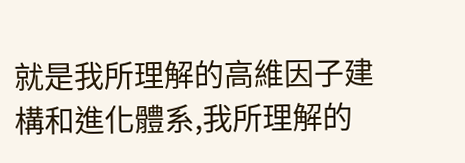就是我所理解的高維因子建構和進化體系,我所理解的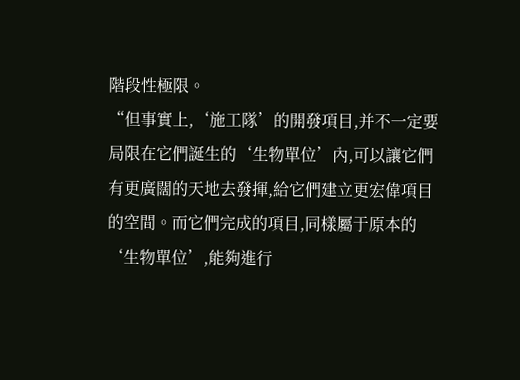階段性極限。
“但事實上,‘施工隊’的開發項目,并不一定要局限在它們誕生的‘生物單位’內,可以讓它們有更廣闊的天地去發揮,給它們建立更宏偉項目的空間。而它們完成的項目,同樣屬于原本的‘生物單位’,能夠進行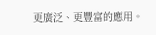更廣泛、更豐富的應用。